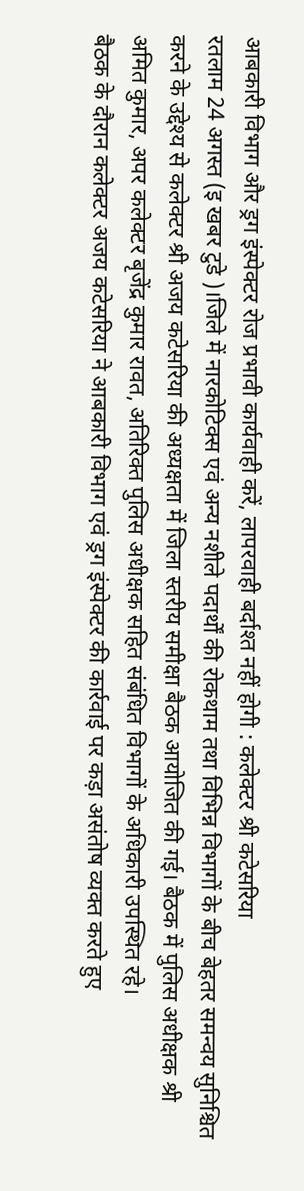आबकारी विभाग और ड्रग इंस्पेक्टर रोज प्रभावी कार्यवाही करें, लापरवाही बर्दाश्त नहीं होगी : कलेक्टर श्री कटेसरिया
रतलाम 24 अगस्त (इ खबर टुडे )।जिले में नारकोटिक्स एवं अन्य नशीले पदार्थों की रोकथाम तथा विभिन्न विभागों के बीच बेहतर समन्वय सुनिश्चित करने के उद्देश्य से कलेक्टर श्री अजय कटेसरिया की अध्यक्षता में जिला स्तरीय समीक्षा बैठक आयोजित की गई। बैठक में पुलिस अधीक्षक श्री अमित कुमार, अपर कलेक्टर बृजेंद्र कुमार रावत, अतिरिक्त पुलिस अधीक्षक सहित संबंधित विभागों के अधिकारी उपस्थित रहे।
बैठक के दौरान कलेक्टर अजय कटेसरिया ने आबकारी विभाग एवं ड्रग इंस्पेक्टर की कार्रवाई पर कड़ा असंतोष व्यक्त करते हुए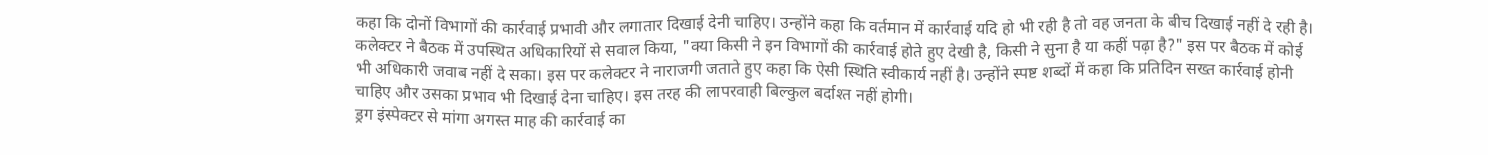कहा कि दोनों विभागों की कार्रवाई प्रभावी और लगातार दिखाई देनी चाहिए। उन्होंने कहा कि वर्तमान में कार्रवाई यदि हो भी रही है तो वह जनता के बीच दिखाई नहीं दे रही है।
कलेक्टर ने बैठक में उपस्थित अधिकारियों से सवाल किया, "क्या किसी ने इन विभागों की कार्रवाई होते हुए देखी है, किसी ने सुना है या कहीं पढ़ा है?" इस पर बैठक में कोई भी अधिकारी जवाब नहीं दे सका। इस पर कलेक्टर ने नाराजगी जताते हुए कहा कि ऐसी स्थिति स्वीकार्य नहीं है। उन्होंने स्पष्ट शब्दों में कहा कि प्रतिदिन सख्त कार्रवाई होनी चाहिए और उसका प्रभाव भी दिखाई देना चाहिए। इस तरह की लापरवाही बिल्कुल बर्दाश्त नहीं होगी।
ड्रग इंस्पेक्टर से मांगा अगस्त माह की कार्रवाई का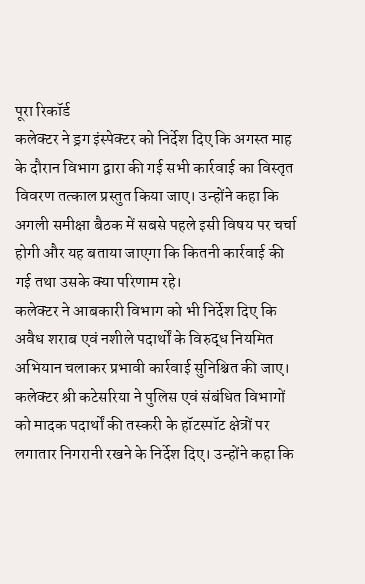पूरा रिकॉर्ड
कलेक्टर ने ड्रग इंस्पेक्टर को निर्देश दिए कि अगस्त माह के दौरान विभाग द्वारा की गई सभी कार्रवाई का विस्तृत विवरण तत्काल प्रस्तुत किया जाए। उन्होंने कहा कि अगली समीक्षा बैठक में सबसे पहले इसी विषय पर चर्चा होगी और यह बताया जाएगा कि कितनी कार्रवाई की गई तथा उसके क्या परिणाम रहे।
कलेक्टर ने आबकारी विभाग को भी निर्देश दिए कि अवैध शराब एवं नशीले पदार्थों के विरुद्ध नियमित अभियान चलाकर प्रभावी कार्रवाई सुनिश्चित की जाए।
कलेक्टर श्री कटेसरिया ने पुलिस एवं संबंधित विभागों को मादक पदार्थों की तस्करी के हॉटस्पॉट क्षेत्रों पर लगातार निगरानी रखने के निर्देश दिए। उन्होंने कहा कि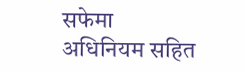सफेमा अधिनियम सहित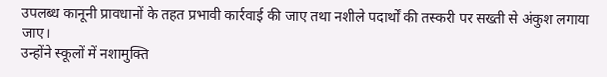उपलब्ध कानूनी प्रावधानों के तहत प्रभावी कार्रवाई की जाए तथा नशीले पदार्थों की तस्करी पर सख्ती से अंकुश लगाया जाए।
उन्होंने स्कूलों में नशामुक्ति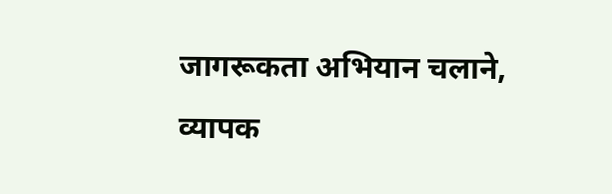जागरूकता अभियान चलाने, व्यापक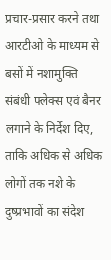प्रचार-प्रसार करने तथा आरटीओ के माध्यम से बसों में नशामुक्ति संबंधी फ्लेक्स एवं बैनर लगाने के निर्देश दिए, ताकि अधिक से अधिक लोगों तक नशे के दुष्प्रभावों का संदेश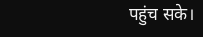पहुंच सके।